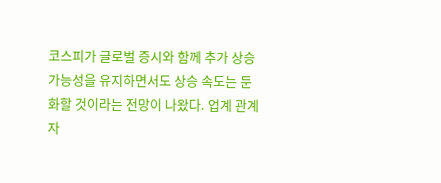코스피가 글로벌 증시와 함께 추가 상승 가능성을 유지하면서도 상승 속도는 둔화할 것이라는 전망이 나왔다. 업계 관계자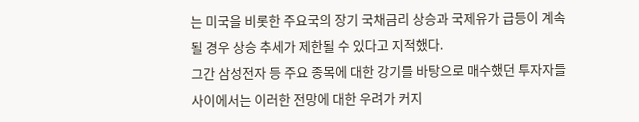는 미국을 비롯한 주요국의 장기 국채금리 상승과 국제유가 급등이 계속될 경우 상승 추세가 제한될 수 있다고 지적했다.
그간 삼성전자 등 주요 종목에 대한 강기를 바탕으로 매수했던 투자자들 사이에서는 이러한 전망에 대한 우려가 커지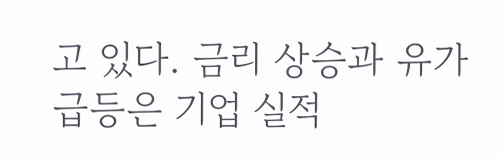고 있다. 금리 상승과 유가 급등은 기업 실적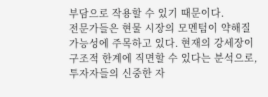부담으로 작용할 수 있기 때문이다.
전문가들은 현물 시장의 모멘텀이 약해질 가능성에 주목하고 있다. 현재의 강세장이 구조적 한계에 직면할 수 있다는 분석으로, 투자자들의 신중한 자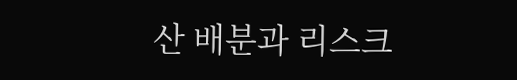산 배분과 리스크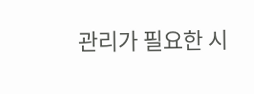관리가 필요한 시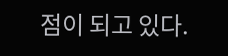점이 되고 있다.